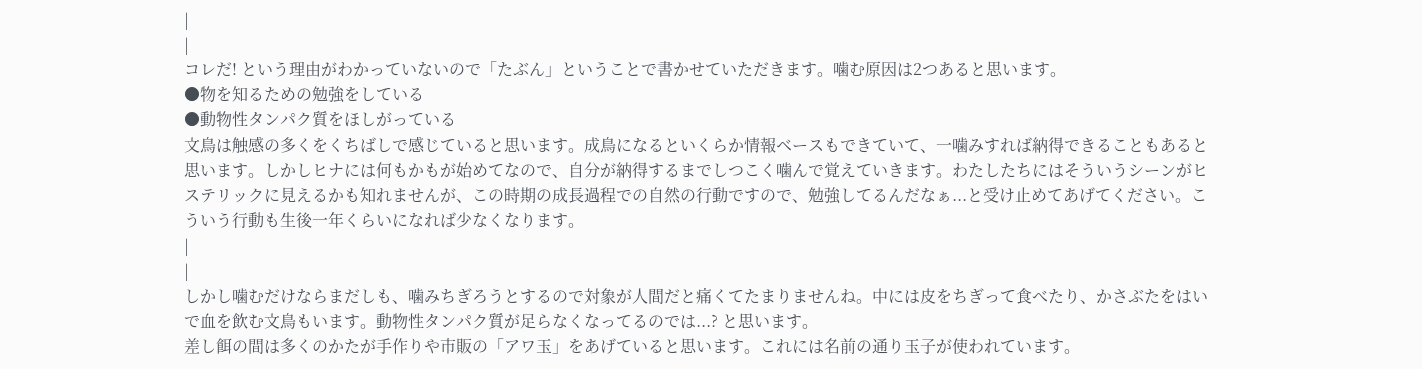|
|
コレだ! という理由がわかっていないので「たぶん」ということで書かせていただきます。噛む原因は2つあると思います。
●物を知るための勉強をしている
●動物性タンパク質をほしがっている
文鳥は触感の多くをくちばしで感じていると思います。成鳥になるといくらか情報ベースもできていて、一噛みすれば納得できることもあると思います。しかしヒナには何もかもが始めてなので、自分が納得するまでしつこく噛んで覚えていきます。わたしたちにはそういうシーンがヒステリックに見えるかも知れませんが、この時期の成長過程での自然の行動ですので、勉強してるんだなぁ...と受け止めてあげてください。こういう行動も生後一年くらいになれば少なくなります。
|
|
しかし噛むだけならまだしも、噛みちぎろうとするので対象が人間だと痛くてたまりませんね。中には皮をちぎって食べたり、かさぶたをはいで血を飲む文鳥もいます。動物性タンパク質が足らなくなってるのでは...? と思います。
差し餌の間は多くのかたが手作りや市販の「アワ玉」をあげていると思います。これには名前の通り玉子が使われています。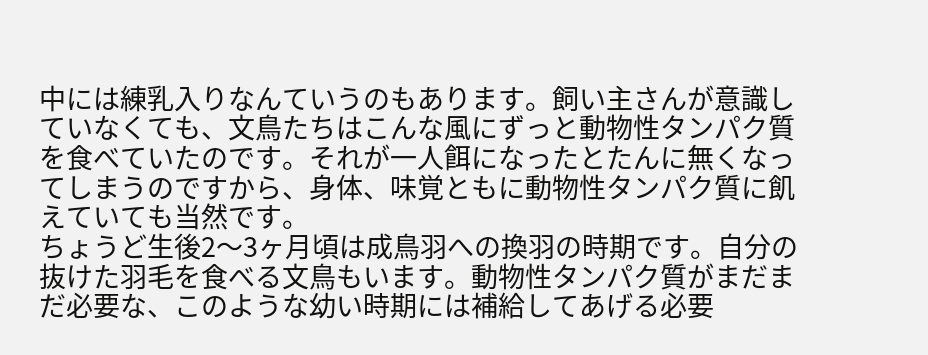中には練乳入りなんていうのもあります。飼い主さんが意識していなくても、文鳥たちはこんな風にずっと動物性タンパク質を食べていたのです。それが一人餌になったとたんに無くなってしまうのですから、身体、味覚ともに動物性タンパク質に飢えていても当然です。
ちょうど生後2〜3ヶ月頃は成鳥羽への換羽の時期です。自分の抜けた羽毛を食べる文鳥もいます。動物性タンパク質がまだまだ必要な、このような幼い時期には補給してあげる必要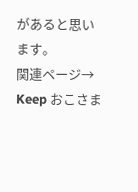があると思います。
関連ページ→ Keep おこさま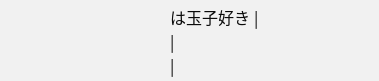は玉子好き |
|
|